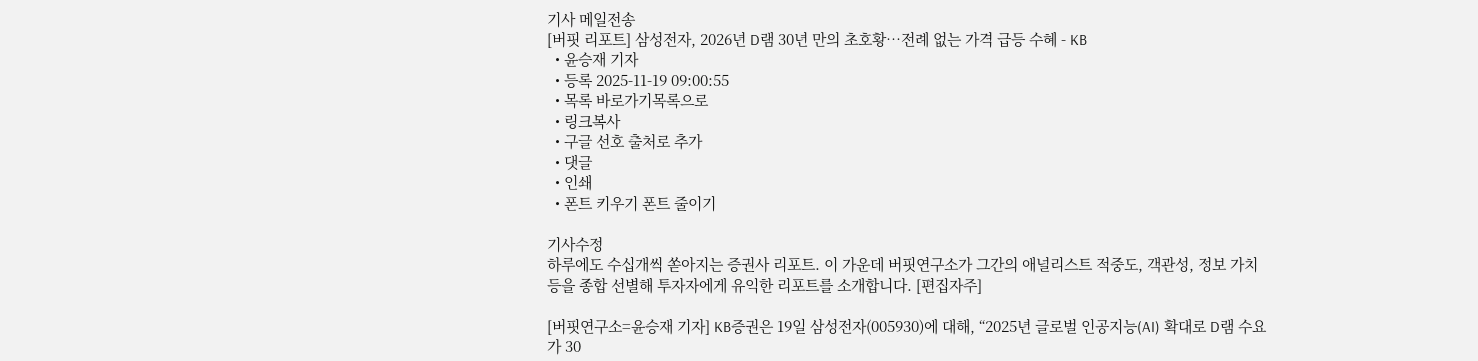기사 메일전송
[버핏 리포트] 삼성전자, 2026년 D램 30년 만의 초호황…전례 없는 가격 급등 수혜 - KB
  • 윤승재 기자
  • 등록 2025-11-19 09:00:55
  • 목록 바로가기목록으로
  • 링크복사
  • 구글 선호 출처로 추가
  • 댓글
  • 인쇄
  • 폰트 키우기 폰트 줄이기

기사수정
하루에도 수십개씩 쏟아지는 증권사 리포트. 이 가운데 버핏연구소가 그간의 애널리스트 적중도, 객관성, 정보 가치 등을 종합 선별해 투자자에게 유익한 리포트를 소개합니다. [편집자주]

[버핏연구소=윤승재 기자] KB증권은 19일 삼성전자(005930)에 대해, “2025년 글로벌 인공지능(AI) 확대로 D램 수요가 30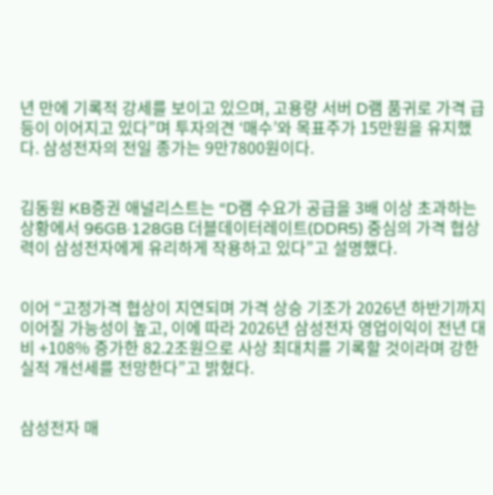년 만에 기록적 강세를 보이고 있으며, 고용량 서버 D램 품귀로 가격 급등이 이어지고 있다”며 투자의견 ‘매수’와 목표주가 15만원을 유지했다. 삼성전자의 전일 종가는 9만7800원이다.


김동원 KB증권 애널리스트는 “D램 수요가 공급을 3배 이상 초과하는 상황에서 96GB·128GB 더블데이터레이트(DDR5) 중심의 가격 협상력이 삼성전자에게 유리하게 작용하고 있다”고 설명했다.


이어 “고정가격 협상이 지연되며 가격 상승 기조가 2026년 하반기까지 이어질 가능성이 높고, 이에 따라 2026년 삼성전자 영업이익이 전년 대비 +108% 증가한 82.2조원으로 사상 최대치를 기록할 것이라며 강한 실적 개선세를 전망한다”고 밝혔다.


삼성전자 매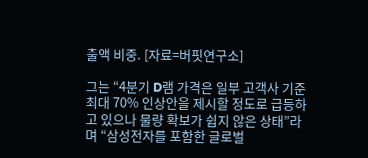출액 비중. [자료=버핏연구소]

그는 “4분기 D램 가격은 일부 고객사 기준 최대 70% 인상안을 제시할 정도로 급등하고 있으나 물량 확보가 쉽지 않은 상태”라며 “삼성전자를 포함한 글로벌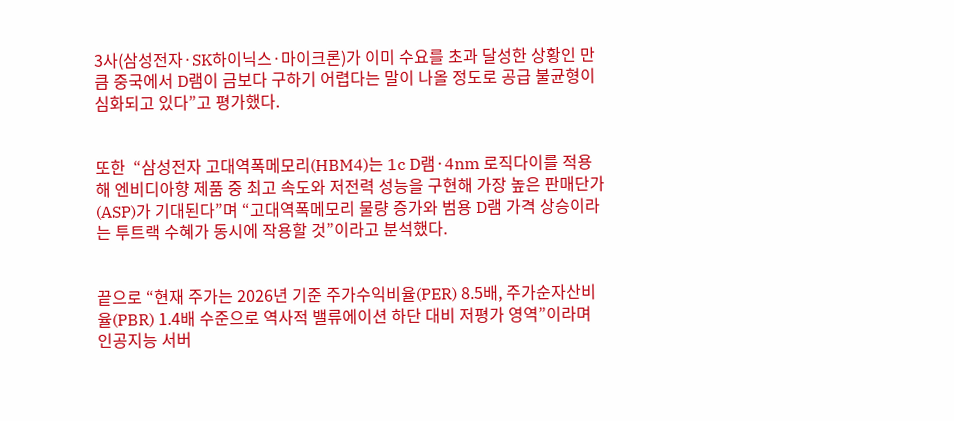3사(삼성전자·SK하이닉스·마이크론)가 이미 수요를 초과 달성한 상황인 만큼 중국에서 D램이 금보다 구하기 어렵다는 말이 나올 정도로 공급 불균형이 심화되고 있다”고 평가했다.


또한  “삼성전자 고대역폭메모리(HBM4)는 1c D램·4nm 로직다이를 적용해 엔비디아향 제품 중 최고 속도와 저전력 성능을 구현해 가장 높은 판매단가(ASP)가 기대된다”며 “고대역폭메모리 물량 증가와 범용 D램 가격 상승이라는 투트랙 수혜가 동시에 작용할 것”이라고 분석했다.


끝으로 “현재 주가는 2026년 기준 주가수익비율(PER) 8.5배, 주가순자산비율(PBR) 1.4배 수준으로 역사적 밸류에이션 하단 대비 저평가 영역”이라며 인공지능 서버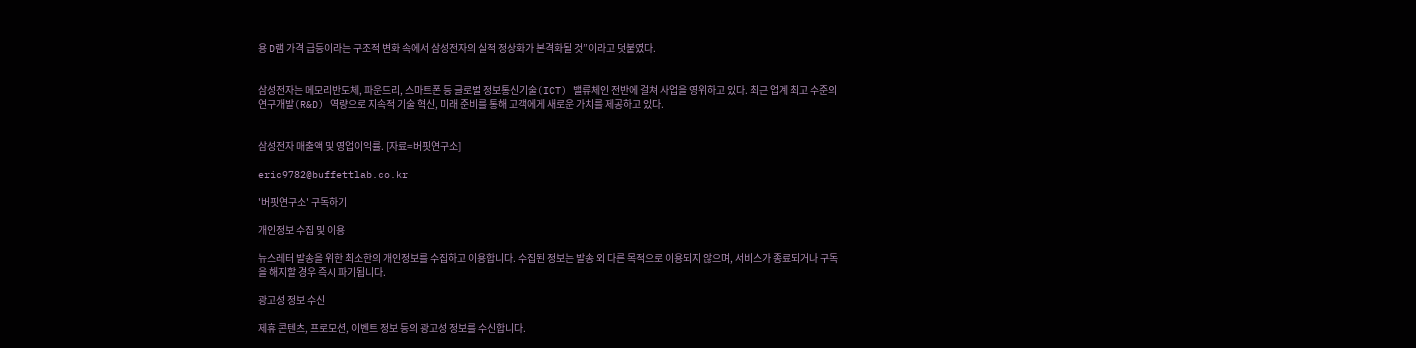용 D램 가격 급등이라는 구조적 변화 속에서 삼성전자의 실적 정상화가 본격화될 것”이라고 덧붙였다.


삼성전자는 메모리반도체, 파운드리, 스마트폰 등 글로벌 정보통신기술(ICT) 밸류체인 전반에 걸쳐 사업을 영위하고 있다. 최근 업계 최고 수준의 연구개발(R&D) 역량으로 지속적 기술 혁신, 미래 준비를 통해 고객에게 새로운 가치를 제공하고 있다.


삼성전자 매출액 및 영업이익률. [자료=버핏연구소]

eric9782@buffettlab.co.kr

'버핏연구소' 구독하기

개인정보 수집 및 이용

뉴스레터 발송을 위한 최소한의 개인정보를 수집하고 이용합니다. 수집된 정보는 발송 외 다른 목적으로 이용되지 않으며, 서비스가 종료되거나 구독을 해지할 경우 즉시 파기됩니다.

광고성 정보 수신

제휴 콘텐츠, 프로모션, 이벤트 정보 등의 광고성 정보를 수신합니다.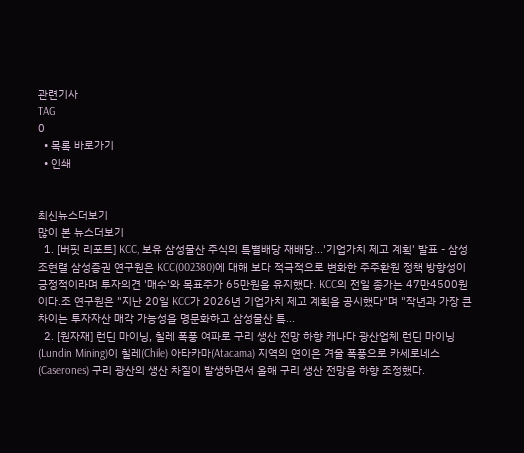관련기사
TAG
0
  • 목록 바로가기
  • 인쇄


최신뉴스더보기
많이 본 뉴스더보기
  1. [버핏 리포트] KCC, 보유 삼성물산 주식의 특별배당 재배당...'기업가치 제고 계획' 발표 - 삼성 조현렬 삼성증권 연구원은 KCC(002380)에 대해 보다 적극적으로 변화한 주주환원 정책 방향성이 긍정적이라며 투자의견 '매수'와 목표주가 65만원을 유지했다. KCC의 전일 종가는 47만4500원이다.조 연구원은 "지난 20일 KCC가 2026년 기업가치 제고 계획을 공시했다"며 "작년과 가장 큰 차이는 투자자산 매각 가능성을 명문화하고 삼성물산 특...
  2. [원자재] 런딘 마이닝, 칠레 폭풍 여파로 구리 생산 전망 하향 캐나다 광산업체 런딘 마이닝(Lundin Mining)이 칠레(Chile) 아타카마(Atacama) 지역의 연이은 겨울 폭풍으로 카세로네스(Caserones) 구리 광산의 생산 차질이 발생하면서 올해 구리 생산 전망을 하향 조정했다.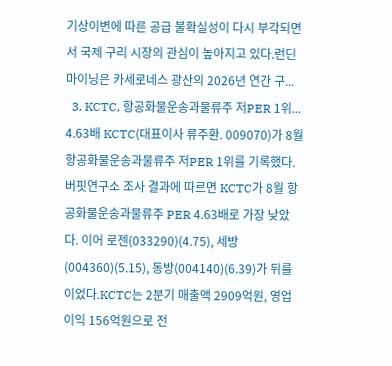기상이변에 따른 공급 불확실성이 다시 부각되면서 국제 구리 시장의 관심이 높아지고 있다.런딘 마이닝은 카세로네스 광산의 2026년 연간 구...
  3. KCTC, 항공화물운송과물류주 저PER 1위... 4.63배 KCTC(대표이사 류주환. 009070)가 8월 항공화물운송과물류주 저PER 1위를 기록했다.버핏연구소 조사 결과에 따르면 KCTC가 8월 항공화물운송과물류주 PER 4.63배로 가장 낮았다. 이어 로젠(033290)(4.75), 세방(004360)(5.15), 동방(004140)(6.39)가 뒤를 이었다.KCTC는 2분기 매출액 2909억원, 영업이익 156억원으로 전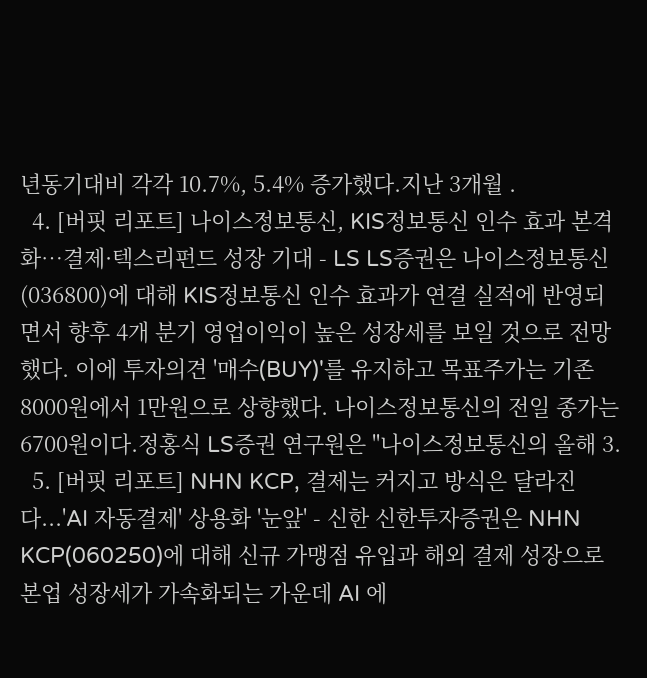년동기대비 각각 10.7%, 5.4% 증가했다.지난 3개월 .
  4. [버핏 리포트] 나이스정보통신, KIS정보통신 인수 효과 본격화…결제·텍스리펀드 성장 기대 - LS LS증권은 나이스정보통신(036800)에 대해 KIS정보통신 인수 효과가 연결 실적에 반영되면서 향후 4개 분기 영업이익이 높은 성장세를 보일 것으로 전망했다. 이에 투자의견 '매수(BUY)'를 유지하고 목표주가는 기존 8000원에서 1만원으로 상향했다. 나이스정보통신의 전일 종가는 6700원이다.정홍식 LS증권 연구원은 "나이스정보통신의 올해 3.
  5. [버핏 리포트] NHN KCP, 결제는 커지고 방식은 달라진다...'AI 자동결제' 상용화 '눈앞' - 신한 신한투자증권은 NHN KCP(060250)에 대해 신규 가맹점 유입과 해외 결제 성장으로 본업 성장세가 가속화되는 가운데 AI 에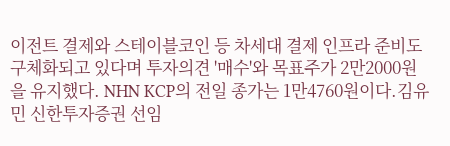이전트 결제와 스테이블코인 등 차세대 결제 인프라 준비도 구체화되고 있다며 투자의견 '매수'와 목표주가 2만2000원을 유지했다. NHN KCP의 전일 종가는 1만4760원이다.김유민 신한투자증권 선임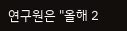연구원은 "올해 2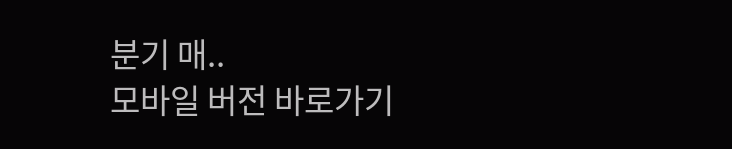분기 매..
모바일 버전 바로가기